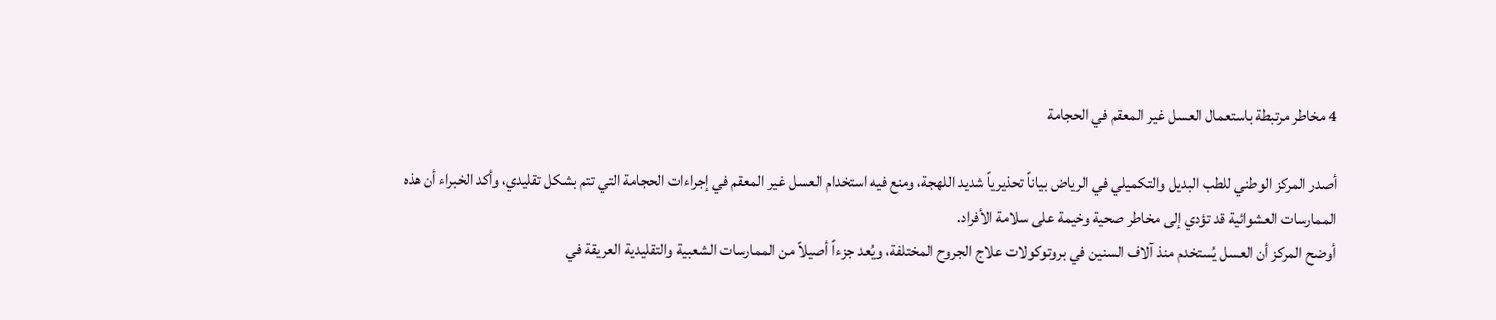4 مخاطر مرتبطة باستعمال العسل غير المعقم في الحجامة

أصدر المركز الوطني للطب البديل والتكميلي في الرياض بياناً تحذيرياً شديد اللهجة، ومنع فيه استخدام العسل غير المعقم في إجراءات الحجامة التي تتم بشكل تقليدي، وأكد الخبراء أن هذه الممارسات العشوائية قد تؤدي إلى مخاطر صحية وخيمة على سلامة الأفراد.
أوضح المركز أن العسل يُستخدم منذ آلاف السنين في بروتوكولات علاج الجروح المختلفة، ويُعد جزءاً أصيلاً من الممارسات الشعبية والتقليدية العريقة في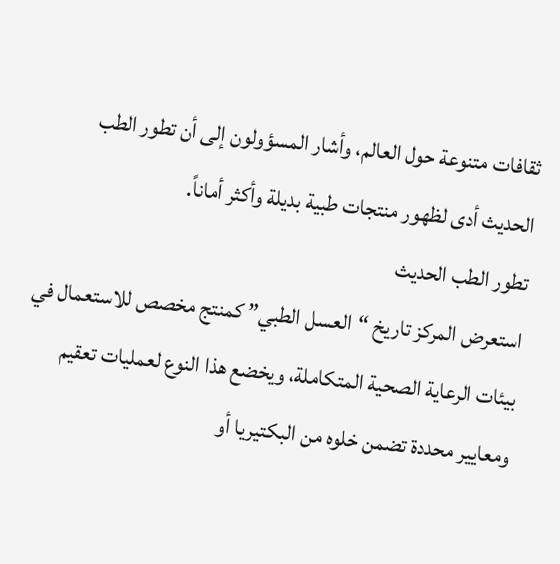ثقافات متنوعة حول العالم، وأشار المسؤولون إلى أن تطور الطب الحديث أدى لظهور منتجات طبية بديلة وأكثر أماناً.
تطور الطب الحديث
استعرض المركز تاريخ “العسل الطبي” كمنتج مخصص للاستعمال في بيئات الرعاية الصحية المتكاملة، ويخضع هذا النوع لعمليات تعقيم ومعايير محددة تضمن خلوه من البكتيريا أو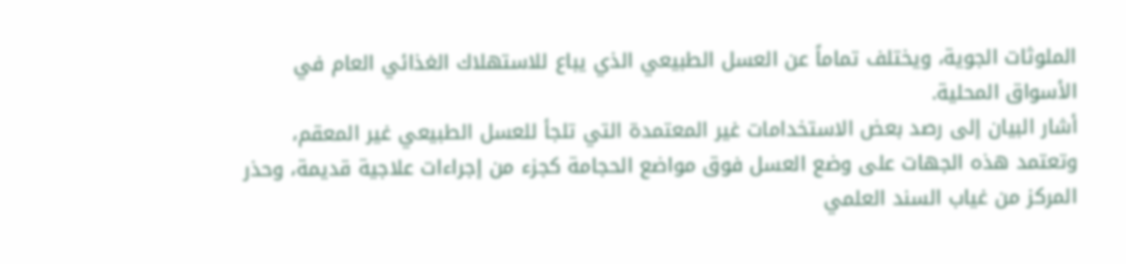الملوثات الجوية، ويختلف تماماً عن العسل الطبيعي الذي يباع للاستهلاك الغذائي العام في الأسواق المحلية.
أشار البيان إلى رصد بعض الاستخدامات غير المعتمدة التي تلجأ للعسل الطبيعي غير المعقم، وتعتمد هذه الجهات على وضع العسل فوق مواضع الحجامة كجزء من إجراءات علاجية قديمة، وحذر المركز من غياب السند العلمي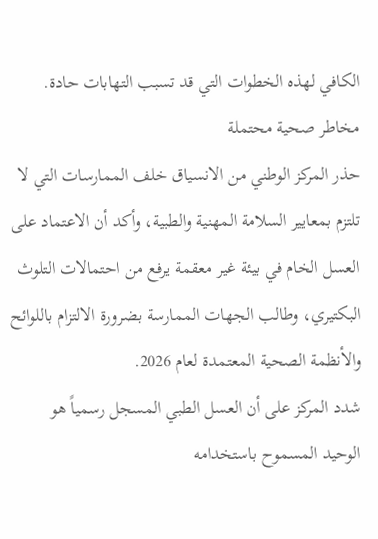الكافي لهذه الخطوات التي قد تسبب التهابات حادة.
مخاطر صحية محتملة
حذر المركز الوطني من الانسياق خلف الممارسات التي لا تلتزم بمعايير السلامة المهنية والطبية، وأكد أن الاعتماد على العسل الخام في بيئة غير معقمة يرفع من احتمالات التلوث البكتيري، وطالب الجهات الممارسة بضرورة الالتزام باللوائح والأنظمة الصحية المعتمدة لعام 2026.
شدد المركز على أن العسل الطبي المسجل رسمياً هو الوحيد المسموح باستخدامه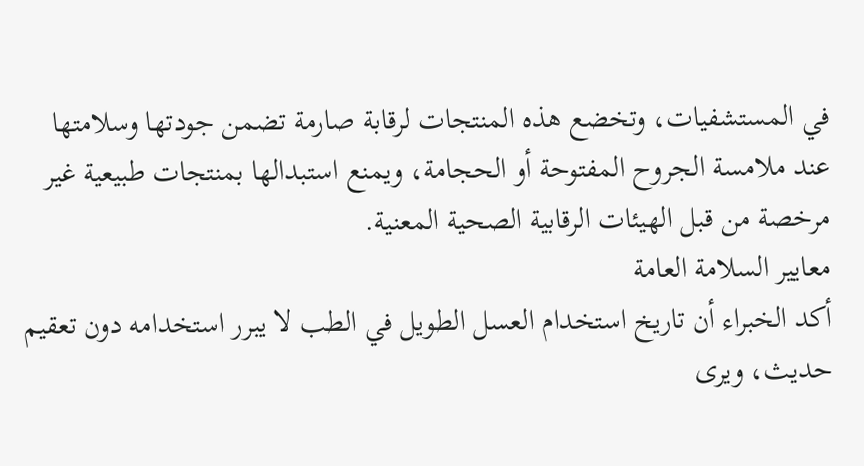في المستشفيات، وتخضع هذه المنتجات لرقابة صارمة تضمن جودتها وسلامتها عند ملامسة الجروح المفتوحة أو الحجامة، ويمنع استبدالها بمنتجات طبيعية غير مرخصة من قبل الهيئات الرقابية الصحية المعنية.
معايير السلامة العامة
أكد الخبراء أن تاريخ استخدام العسل الطويل في الطب لا يبرر استخدامه دون تعقيم حديث، ويرى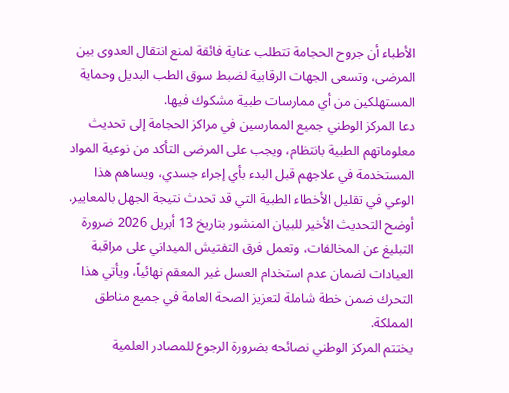الأطباء أن جروح الحجامة تتطلب عناية فائقة لمنع انتقال العدوى بين المرضى، وتسعى الجهات الرقابية لضبط سوق الطب البديل وحماية المستهلكين من أي ممارسات طبية مشكوك فيها.
دعا المركز الوطني جميع الممارسين في مراكز الحجامة إلى تحديث معلوماتهم الطبية بانتظام، ويجب على المرضى التأكد من نوعية المواد المستخدمة في علاجهم قبل البدء بأي إجراء جسدي، ويساهم هذا الوعي في تقليل الأخطاء الطبية التي قد تحدث نتيجة الجهل بالمعايير.
أوضح التحديث الأخير للبيان المنشور بتاريخ 13 أبريل 2026 ضرورة التبليغ عن المخالفات، وتعمل فرق التفتيش الميداني على مراقبة العيادات لضمان عدم استخدام العسل غير المعقم نهائياً، ويأتي هذا التحرك ضمن خطة شاملة لتعزيز الصحة العامة في جميع مناطق المملكة.
يختتم المركز الوطني نصائحه بضرورة الرجوع للمصادر العلمية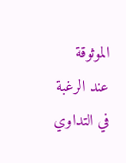الموثوقة عند الرغبة في التداوي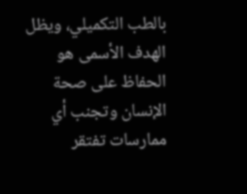بالطب التكميلي، ويظل الهدف الأسمى هو الحفاظ على صحة الإنسان وتجنب أي ممارسات تفتقر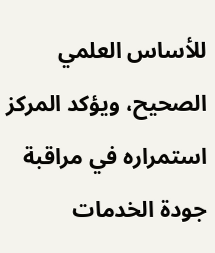للأساس العلمي الصحيح، ويؤكد المركز استمراره في مراقبة جودة الخدمات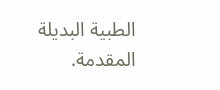الطبية البديلة المقدمة.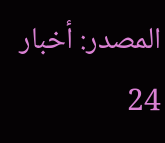المصدر: أخبار 24